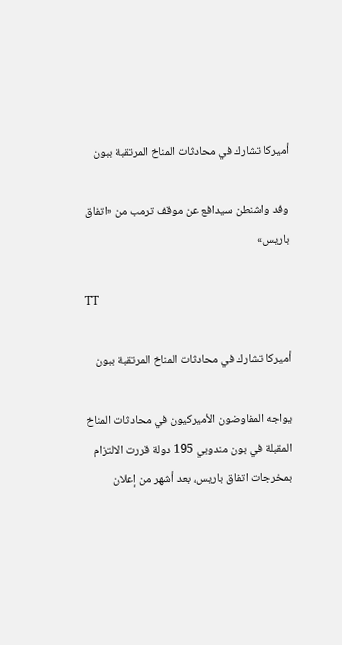أميركا تشارك في محادثات المناخ المرتقبة ببون

وفد واشنطن سيدافع عن موقف ترمب من «اتفاق باريس»

TT

أميركا تشارك في محادثات المناخ المرتقبة ببون

يواجه المفاوضون الأميركيون في محادثات المناخ المقبلة في بون مندوبي 195 دولة قررت الالتزام بمخرجات اتفاق باريس، بعد أشهر من إعلان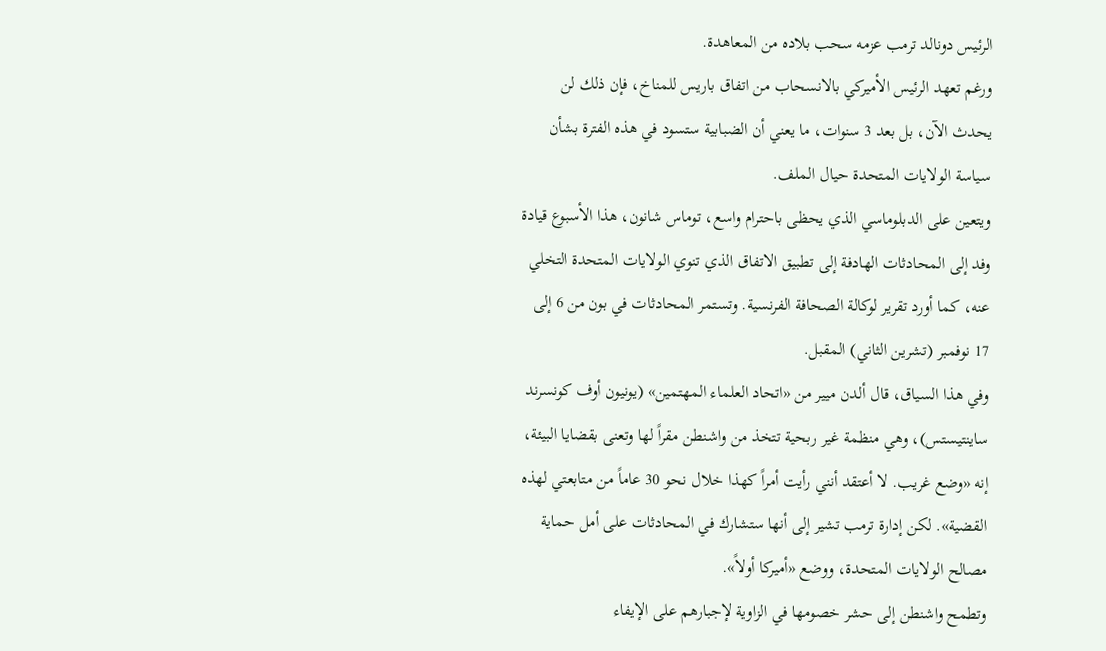الرئيس دونالد ترمب عزمه سحب بلاده من المعاهدة.
ورغم تعهد الرئيس الأميركي بالانسحاب من اتفاق باريس للمناخ، فإن ذلك لن يحدث الآن، بل بعد 3 سنوات، ما يعني أن الضبابية ستسود في هذه الفترة بشأن سياسة الولايات المتحدة حيال الملف.
ويتعين على الدبلوماسي الذي يحظى باحترام واسع، توماس شانون، هذا الأسبوع قيادة وفد إلى المحادثات الهادفة إلى تطبيق الاتفاق الذي تنوي الولايات المتحدة التخلي عنه، كما أورد تقرير لوكالة الصحافة الفرنسية. وتستمر المحادثات في بون من 6 إلى 17 نوفمبر (تشرين الثاني) المقبل.
وفي هذا السياق، قال ألدن ميير من «اتحاد العلماء المهتمين» (يونيون أوف كونسرند ساينتيستس)، وهي منظمة غير ربحية تتخذ من واشنطن مقراً لها وتعنى بقضايا البيئة، إنه «وضع غريب. لا أعتقد أنني رأيت أمراً كهذا خلال نحو 30 عاماً من متابعتي لهذه القضية». لكن إدارة ترمب تشير إلى أنها ستشارك في المحادثات على أمل حماية مصالح الولايات المتحدة، ووضع «أميركا أولاً».
وتطمح واشنطن إلى حشر خصومها في الزاوية لإجبارهم على الإيفاء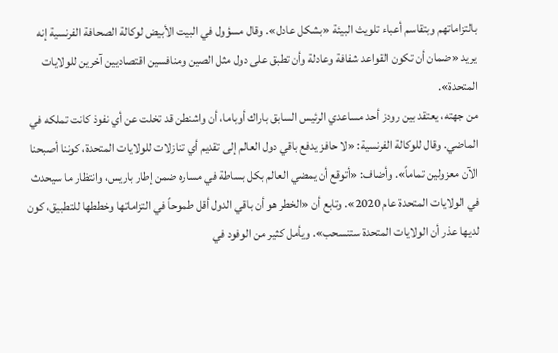بالتزاماتهم وبتقاسم أعباء تلويث البيئة «بشكل عادل». وقال مسؤول في البيت الأبيض لوكالة الصحافة الفرنسية إنه يريد «ضمان أن تكون القواعد شفافة وعادلة وأن تطبق على دول مثل الصين ومنافسين اقتصاديين آخرين للولايات المتحدة».
من جهته، يعتقد بين رودز أحد مساعدي الرئيس السابق باراك أوباما، أن واشنطن قد تخلت عن أي نفوذ كانت تملكه في الماضي. وقال للوكالة الفرنسية: «لا حافز يدفع باقي دول العالم إلى تقديم أي تنازلات للولايات المتحدة، كوننا أصبحنا الآن معزولين تماماً». وأضاف: «أتوقع أن يمضي العالم بكل بساطة في مساره ضمن إطار باريس، وانتظار ما سيحدث في الولايات المتحدة عام 2020». وتابع أن «الخطر هو أن باقي الدول أقل طموحاً في التزاماتها وخططها للتطبيق، كون لديها عذر أن الولايات المتحدة ستنسحب». ويأمل كثير من الوفود في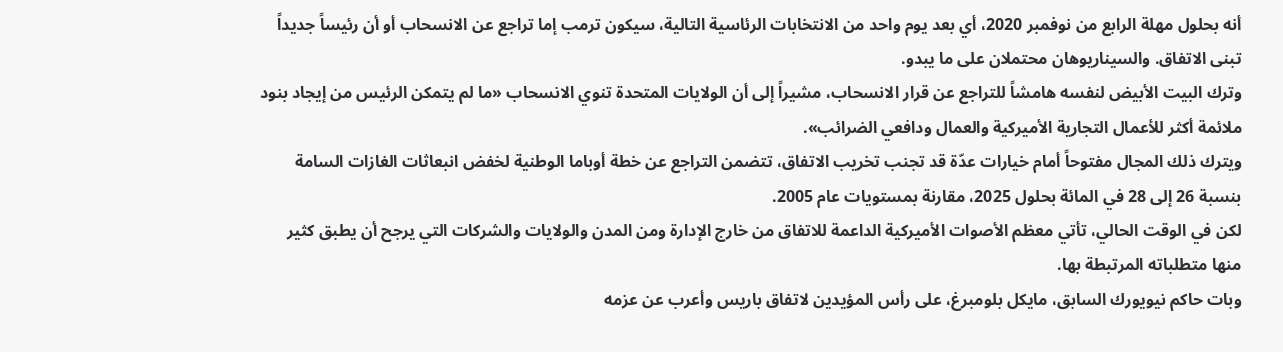أنه بحلول مهلة الرابع من نوفمبر 2020، أي بعد يوم واحد من الانتخابات الرئاسية التالية، سيكون ترمب إما تراجع عن الانسحاب أو أن رئيساً جديداً تبنى الاتفاق. والسيناريوهان محتملان على ما يبدو.
وترك البيت الأبيض لنفسه هامشاً للتراجع عن قرار الانسحاب، مشيراً إلى أن الولايات المتحدة تنوي الانسحاب «ما لم يتمكن الرئيس من إيجاد بنود ملائمة أكثر للأعمال التجارية الأميركية والعمال ودافعي الضرائب».
ويترك ذلك المجال مفتوحاً أمام خيارات عدّة قد تجنب تخريب الاتفاق، تتضمن التراجع عن خطة أوباما الوطنية لخفض انبعاثات الغازات السامة بنسبة 26 إلى 28 في المائة بحلول 2025، مقارنة بمستويات عام 2005.
لكن في الوقت الحالي، تأتي معظم الأصوات الأميركية الداعمة للاتفاق من خارج الإدارة ومن المدن والولايات والشركات التي يرجح أن يطبق كثير منها متطلباته المرتبطة بها.
وبات حاكم نيويورك السابق، مايكل بلومبرغ، على رأس المؤيدين لاتفاق باريس وأعرب عن عزمه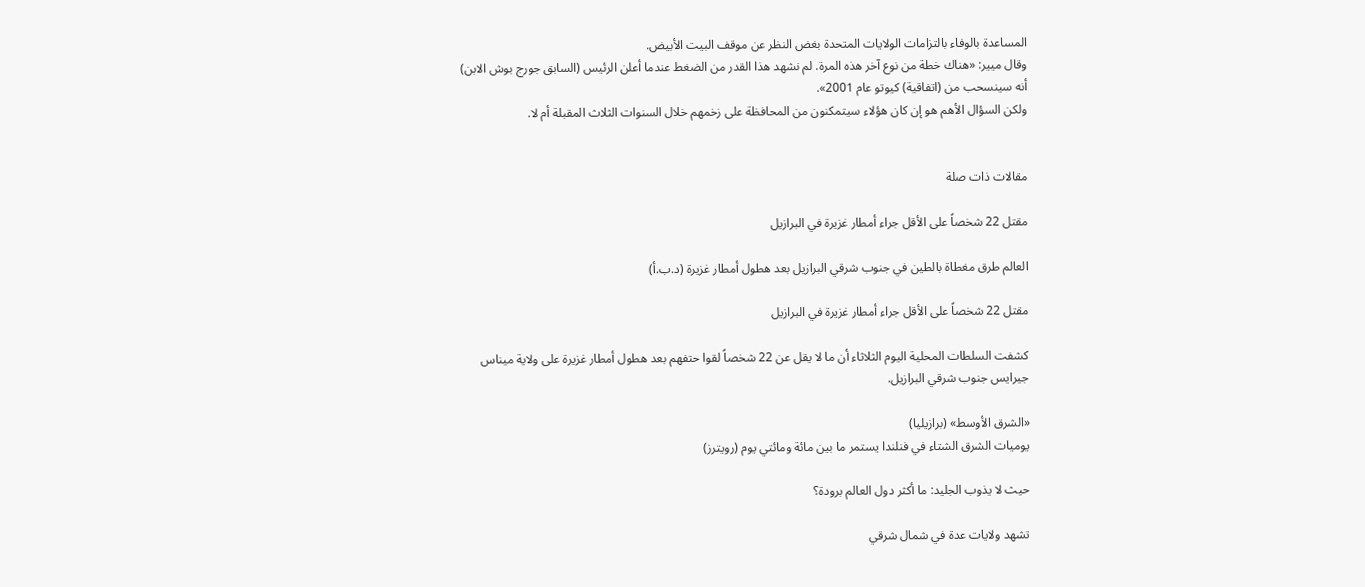المساعدة بالوفاء بالتزامات الولايات المتحدة بغض النظر عن موقف البيت الأبيض.
وقال ميير: «هناك خطة من نوع آخر هذه المرة. لم نشهد هذا القدر من الضغط عندما أعلن الرئيس (السابق جورج بوش الابن) أنه سينسحب من (اتفاقية) كيوتو عام 2001».
ولكن السؤال الأهم هو إن كان هؤلاء سيتمكنون من المحافظة على زخمهم خلال السنوات الثلاث المقبلة أم لا.


مقالات ذات صلة

مقتل 22 شخصاً على الأقل جراء أمطار غزيرة في البرازيل

العالم طرق مغطاة بالطين في جنوب شرقي البرازيل بعد هطول أمطار غزيرة (د.ب.أ)

مقتل 22 شخصاً على الأقل جراء أمطار غزيرة في البرازيل

كشفت السلطات المحلية اليوم الثلاثاء أن ما لا يقل عن 22 شخصاً لقوا حتفهم بعد هطول أمطار غزيرة على ولاية ميناس جيرايس جنوب شرقي البرازيل.

«الشرق الأوسط» (برازيليا)
يوميات الشرق الشتاء في فنلندا يستمر ما بين مائة ومائتي يوم (رويترز)

حيث لا يذوب الجليد: ما أكثر دول العالم برودة؟

تشهد ولايات عدة في شمال شرقي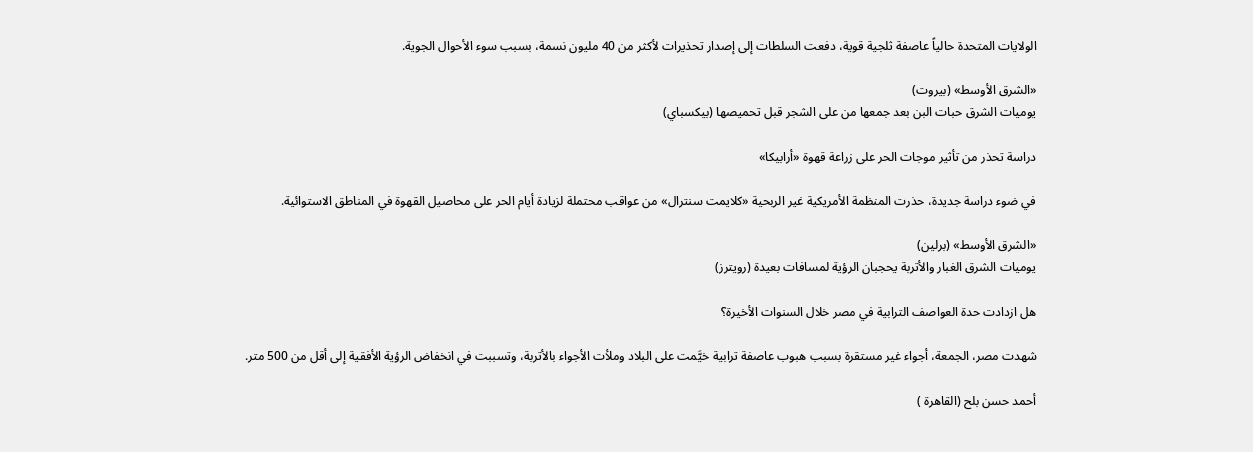الولايات المتحدة حالياً عاصفة ثلجية قوية، دفعت السلطات إلى إصدار تحذيرات لأكثر من 40 مليون نسمة، بسبب سوء الأحوال الجوية.

«الشرق الأوسط» (بيروت)
يوميات الشرق حبات البن بعد جمعها من على الشجر قبل تحميصها (بيكسباي)

دراسة تحذر من تأثير موجات الحر على زراعة قهوة «أرابيكا»

في ضوء دراسة جديدة، حذرت المنظمة الأمريكية غير الربحية «كلايمت سنترال» من عواقب محتملة لزيادة أيام الحر على محاصيل القهوة في المناطق الاستوائية.

«الشرق الأوسط» (برلين)
يوميات الشرق الغبار والأتربة يحجبان الرؤية لمسافات بعيدة (رويترز)

هل ازدادت حدة العواصف الترابية في مصر خلال السنوات الأخيرة؟

شهدت مصر، الجمعة، أجواء غير مستقرة بسبب هبوب عاصفة ترابية خيَّمت على البلاد وملأت الأجواء بالأتربة، وتسببت في انخفاض الرؤية الأفقية إلى أقل من 500 متر.

أحمد حسن بلح (القاهرة )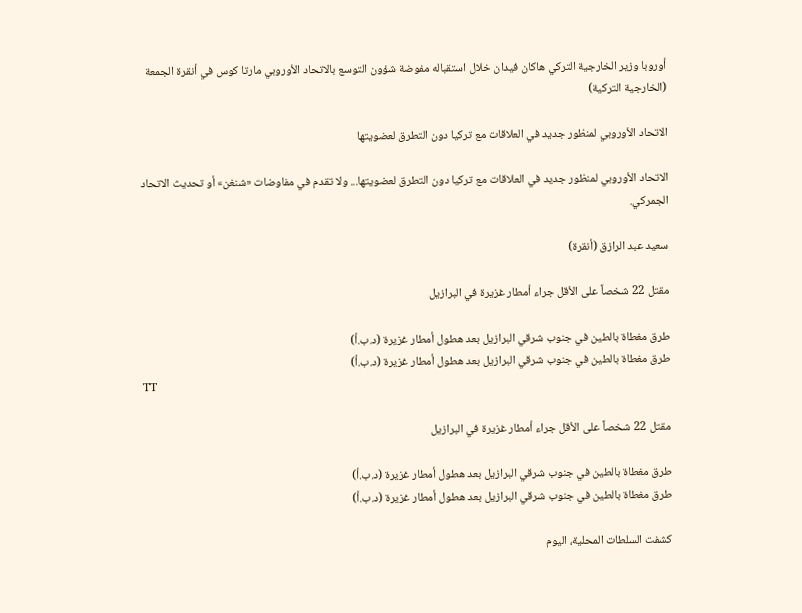أوروبا وزير الخارجية التركي هاكان فيدان خلال استقباله مفوضة شؤون التوسع بالاتحاد الأوروبي مارتا كوس في أنقرة الجمعة (الخارجية التركية)

الاتحاد الأوروبي لمنظور جديد في العلاقات مع تركيا دون التطرق لعضويتها

الاتحاد الأوروبي لمنظور جديد في العلاقات مع تركيا دون التطرق لعضويتها... ولا تقدم في مفاوضات «شنغن» أو تحديث الاتحاد الجمركي.

سعيد عبد الرازق (أنقرة)

مقتل 22 شخصاً على الأقل جراء أمطار غزيرة في البرازيل

طرق مغطاة بالطين في جنوب شرقي البرازيل بعد هطول أمطار غزيرة (د.ب.أ)
طرق مغطاة بالطين في جنوب شرقي البرازيل بعد هطول أمطار غزيرة (د.ب.أ)
TT

مقتل 22 شخصاً على الأقل جراء أمطار غزيرة في البرازيل

طرق مغطاة بالطين في جنوب شرقي البرازيل بعد هطول أمطار غزيرة (د.ب.أ)
طرق مغطاة بالطين في جنوب شرقي البرازيل بعد هطول أمطار غزيرة (د.ب.أ)

كشفت السلطات المحلية، اليوم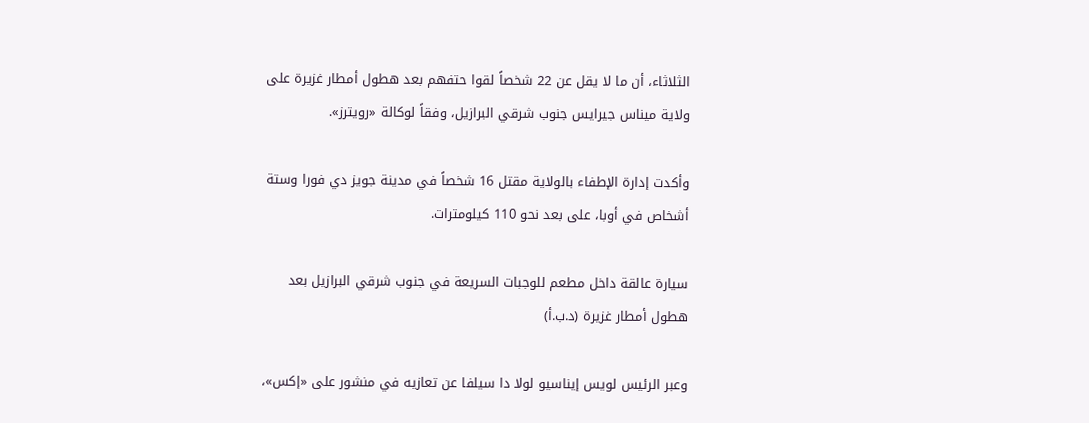الثلاثاء، أن ما لا يقل عن 22 شخصاً لقوا حتفهم بعد هطول أمطار غزيرة على ولاية ميناس جيرايس جنوب شرقي البرازيل، وفقاً لوكالة «رويترز».

وأكدت إدارة الإطفاء بالولاية ‌مقتل 16 شخصاً في مدينة ‌جويز دي فورا وستة أشخاص في أوبا، على بعد نحو 110 كيلومترات.

سيارة عالقة داخل مطعم للوجبات السريعة في جنوب شرقي البرازيل بعد هطول أمطار غزيرة (د.ب.أ)

وعبر الرئيس لويس إيناسيو لولا دا سيلفا عن تعازيه في منشور على «إكس»،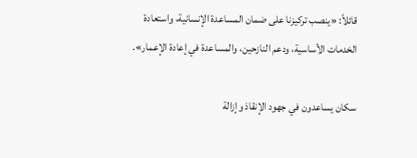قائلاً: «ينصب تركيزنا على ضمان ‌المساعدة ‌الإنسانية، واستعادة الخدمات الأساسية، ودعم النازحين، والمساعدة ‌في إعادة الإعمار».

سكان يساعدون في جهود الإنقاذ وإزالة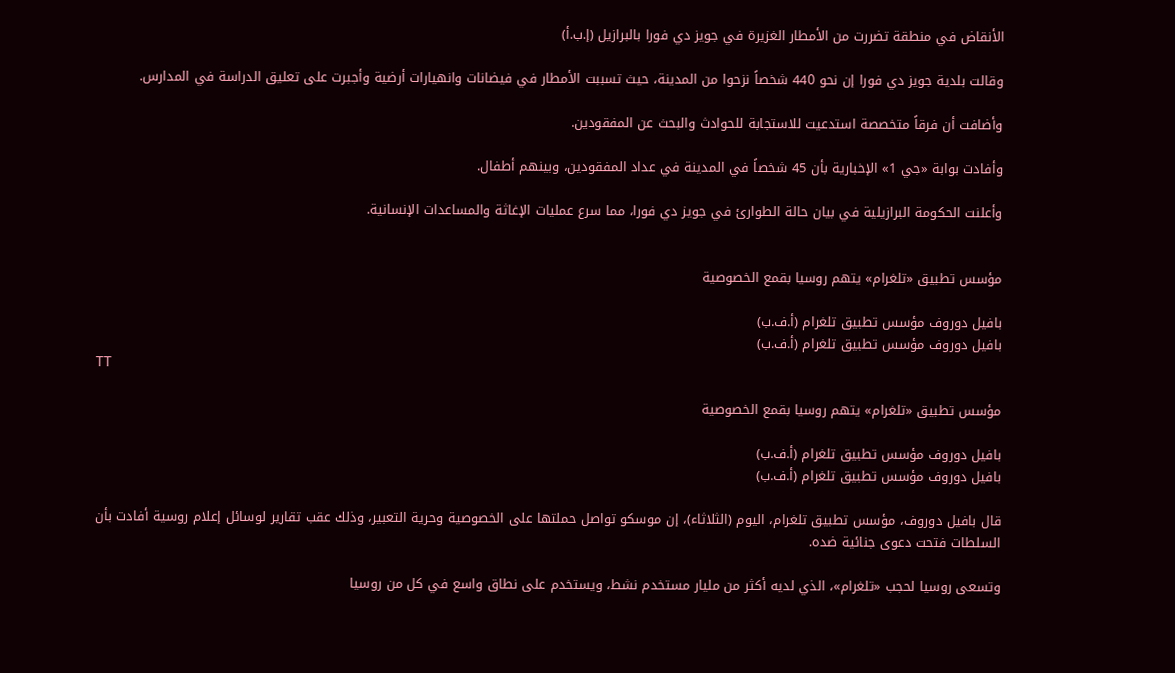الأنقاض في منطقة تضررت من الأمطار الغزيرة في جويز دي فورا بالبرازيل (إ.ب.أ)

وقالت بلدية جويز ‌دي فورا إن نحو 440 شخصاً نزحوا من المدينة، حيث تسببت الأمطار في فيضانات وانهيارات ‌أرضية وأجبرت على تعليق الدراسة في المدارس.

وأضافت أن فرقاً متخصصة استدعيت للاستجابة للحوادث والبحث عن المفقودين.

وأفادت بوابة «جي 1» الإخبارية بأن 45 شخصاً في المدينة في عداد المفقودين، وبينهم أطفال.

وأعلنت الحكومة البرازيلية في بيان حالة الطوارئ في جويز دي فورا، مما سرع عمليات الإغاثة والمساعدات الإنسانية.


مؤسس تطبيق «تلغرام» يتهم روسيا بقمع الخصوصية

بافيل دوروف مؤسس تطبيق تلغرام (أ.ف.ب)
بافيل دوروف مؤسس تطبيق تلغرام (أ.ف.ب)
TT

مؤسس تطبيق «تلغرام» يتهم روسيا بقمع الخصوصية

بافيل دوروف مؤسس تطبيق تلغرام (أ.ف.ب)
بافيل دوروف مؤسس تطبيق تلغرام (أ.ف.ب)

قال بافيل دوروف، مؤسس تطبيق تلغرام، اليوم (الثلاثاء)، إن موسكو تواصل حملتها على الخصوصية وحرية التعبير، وذلك عقب تقارير لوسائل ‌إعلام روسية ‌أفادت بأن السلطات ‌فتحت دعوى جنائية ضده.

وتسعى روسيا لحجب «تلغرام»، الذي لديه أكثر من مليار مستخدم نشط، ويستخدم على نطاق واسع في كل ‌من ‌روسيا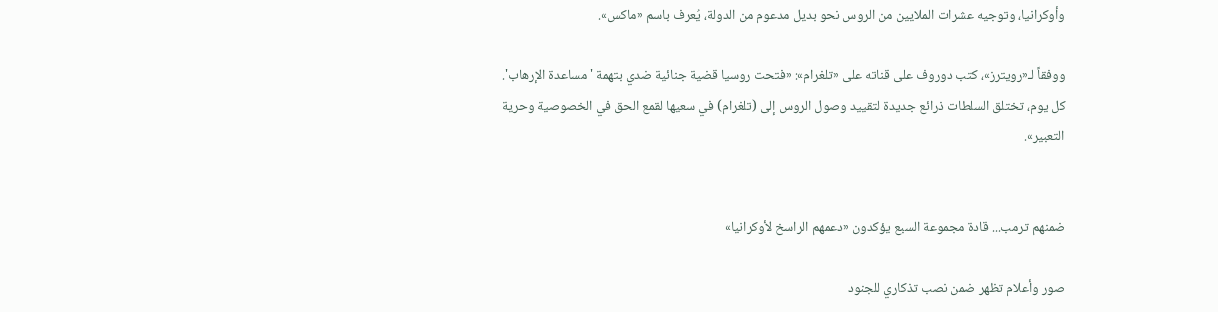وأوكرانيا، وتوجيه ‌عشرات الملايين من الروس ‌نحو بديل مدعوم من الدولة، يُعرف باسم «ماكس».

ووفقاً لـ«رويترز»، كتب دوروف على ‌قناته على «تلغرام»: «فتحت روسيا قضية جنائية ضدي بتهمة 'مساعدة الإرهاب'. كل يوم، تختلق السلطات ذرائع جديدة لتقييد وصول الروس إلى (تلغرام) في سعيها لقمع الحق في الخصوصية وحرية التعبير».


ضمنهم ترمب... قادة مجموعة السبع يؤكدون «دعمهم الراسخ لأوكرانيا»

صور وأعلام تظهر ضمن نصب تذكاري للجنود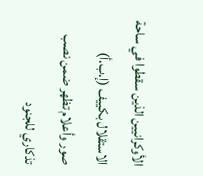الأوكرانيين الذين سقطوا في ساحة الاستقلال بكييف (إ.ب.أ)
صور وأعلام تظهر ضمن نصب تذكاري للجنود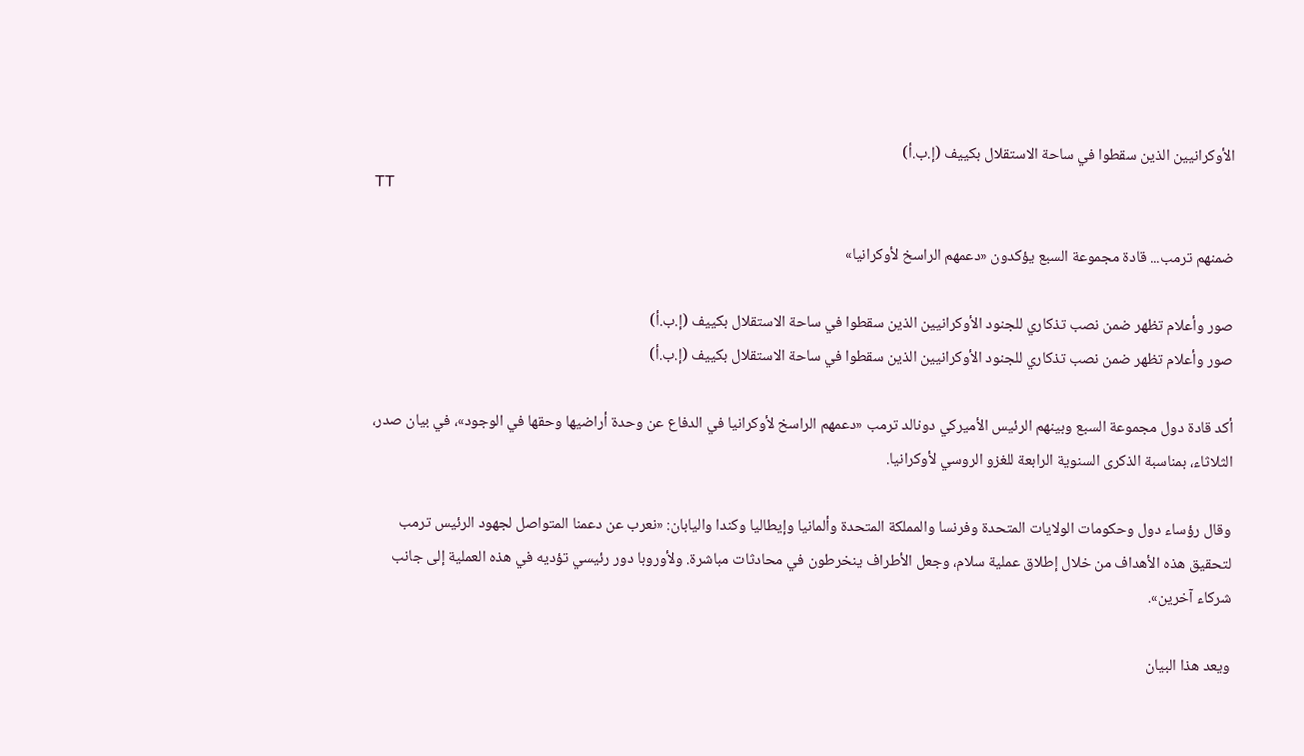الأوكرانيين الذين سقطوا في ساحة الاستقلال بكييف (إ.ب.أ)
TT

ضمنهم ترمب... قادة مجموعة السبع يؤكدون «دعمهم الراسخ لأوكرانيا»

صور وأعلام تظهر ضمن نصب تذكاري للجنود الأوكرانيين الذين سقطوا في ساحة الاستقلال بكييف (إ.ب.أ)
صور وأعلام تظهر ضمن نصب تذكاري للجنود الأوكرانيين الذين سقطوا في ساحة الاستقلال بكييف (إ.ب.أ)

أكد قادة دول مجموعة السبع وبينهم الرئيس الأميركي دونالد ترمب «دعمهم الراسخ لأوكرانيا في الدفاع عن وحدة أراضيها وحقها في الوجود»، في بيان صدر، الثلاثاء، بمناسبة الذكرى السنوية الرابعة للغزو الروسي لأوكرانيا.

وقال رؤساء دول وحكومات الولايات المتحدة وفرنسا والمملكة المتحدة وألمانيا وإيطاليا وكندا واليابان: «نعرب عن دعمنا المتواصل لجهود الرئيس ترمب لتحقيق هذه الأهداف من خلال إطلاق عملية سلام، وجعل الأطراف ينخرطون في محادثات مباشرة. ولأوروبا دور رئيسي تؤديه في هذه العملية إلى جانب شركاء آخرين».

ويعد هذا البيان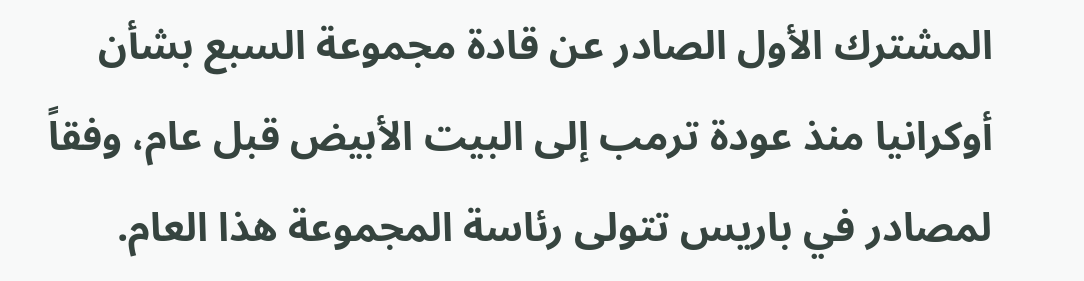المشترك الأول الصادر عن قادة مجموعة السبع بشأن أوكرانيا منذ عودة ترمب إلى البيت الأبيض قبل عام، وفقاً لمصادر في باريس تتولى رئاسة المجموعة هذا العام.